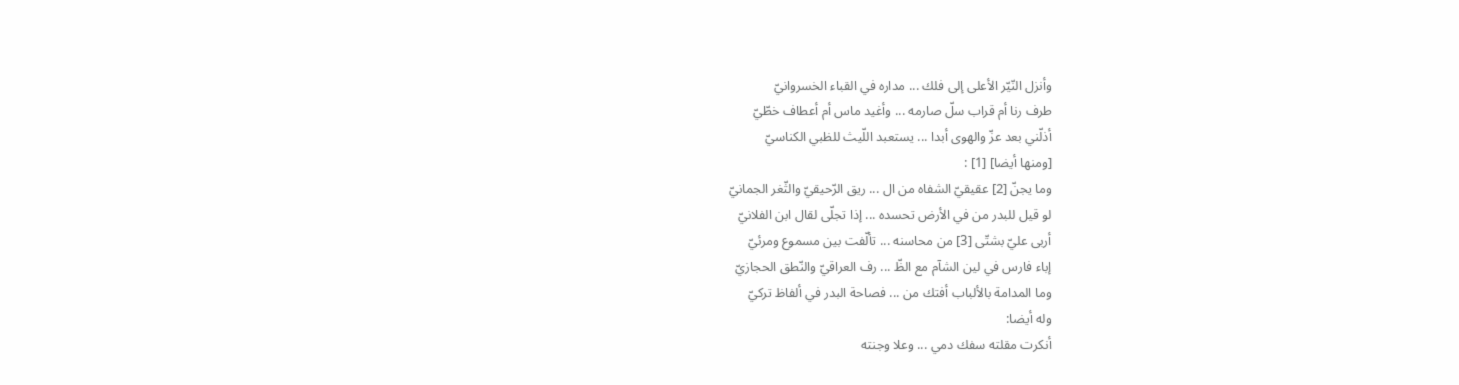وأنزل النّيّر الأعلى إلى فلك ... مداره في القباء الخسروانيّ
طرف رنا أم قراب سلّ صارمه ... وأغيد ماس أم أعطاف خطّيّ
أذلّني بعد عزّ والهوى أبدا ... يستعبد اللّيث للظبي الكناسيّ
[ومنها أيضا] [1] :
وما يجنّ [2] عقيقيّ الشفاه من ال ... ريق الرّحيقيّ والثّغر الجمانيّ
لو قيل للبدر من في الأرض تحسده ... إذا تجلّى لقال ابن الفلانيّ
أربى عليّ بشتّى [3] من محاسنه ... تألّفت بين مسموع ومرئيّ
إباء فارس في لين الشآم مع الظّ ... رف العراقيّ والنّطق الحجازيّ
وما المدامة بالألباب أفتك من ... فصاحة البدر في ألفاظ تركيّ
وله أيضا:
أنكرت مقلته سفك دمي ... وعلا وجنته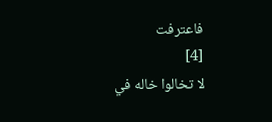فاعترفت
[4]
لا تخالوا خاله في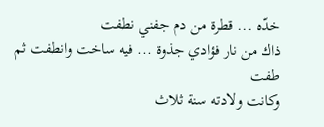خدّه ... قطرة من دم جفني نطفت
ذاك من نار فؤادي جذوة ... فيه ساخت وانطفت ثم طفت
وكانت ولادته سنة ثلاث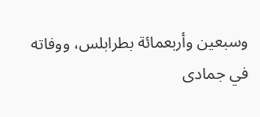وسبعين وأربعمائة بطرابلس، ووفاته في جمادى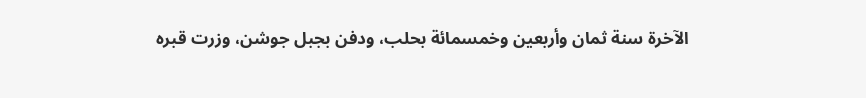الآخرة سنة ثمان وأربعين وخمسمائة بحلب، ودفن بجبل جوشن، وزرت قبره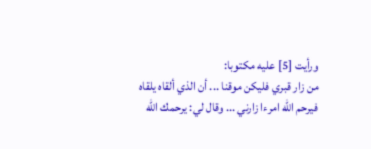ورأيت [5] عليه مكتوبا:
من زار قبري فليكن موقنا ... أن الذي ألقاه يلقاه
فيرحم الله امرءا زارني ... وقال لي: يرحمك الله